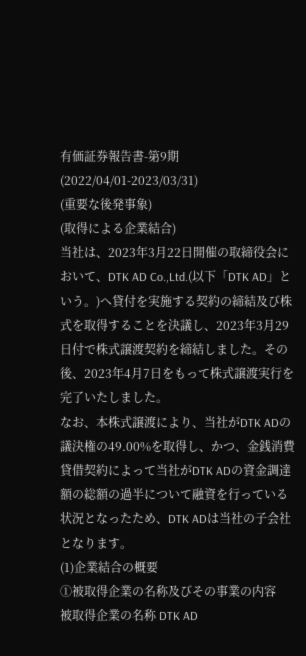有価証券報告書-第9期(2022/04/01-2023/03/31)
(重要な後発事象)
(取得による企業結合)
当社は、2023年3月22日開催の取締役会において、DTK AD Co.,Ltd.(以下「DTK AD」という。)へ貸付を実施する契約の締結及び株式を取得することを決議し、2023年3月29日付で株式譲渡契約を締結しました。その後、2023年4月7日をもって株式譲渡実行を完了いたしました。
なお、本株式譲渡により、当社がDTK ADの議決権の49.00%を取得し、かつ、金銭消費貸借契約によって当社がDTK ADの資金調達額の総額の過半について融資を行っている状況となったため、DTK ADは当社の子会社となります。
(1)企業結合の概要
①被取得企業の名称及びその事業の内容
被取得企業の名称 DTK AD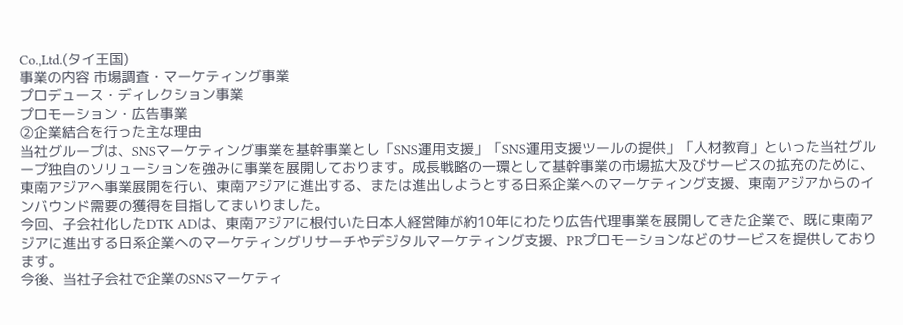Co.,Ltd.(タイ王国)
事業の内容 市場調査・マーケティング事業
プロデュース・ディレクション事業
プロモーション・広告事業
②企業結合を行った主な理由
当社グループは、SNSマーケティング事業を基幹事業とし「SNS運用支援」「SNS運用支援ツールの提供」「人材教育」といった当社グループ独自のソリューションを強みに事業を展開しております。成長戦略の一環として基幹事業の市場拡大及びサービスの拡充のために、東南アジアへ事業展開を行い、東南アジアに進出する、または進出しようとする日系企業へのマーケティング支援、東南アジアからのインバウンド需要の獲得を目指してまいりました。
今回、子会社化したDTK ADは、東南アジアに根付いた日本人経営陣が約10年にわたり広告代理事業を展開してきた企業で、既に東南アジアに進出する日系企業へのマーケティングリサーチやデジタルマーケティング支援、PRプロモーションなどのサービスを提供しております。
今後、当社子会社で企業のSNSマーケティ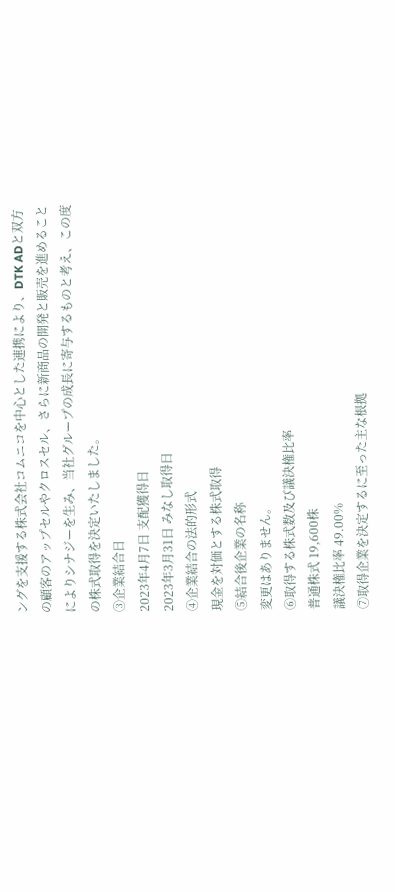ングを支援する株式会社コムニコを中心とした連携により、DTK ADと双方の顧客のアップセルやクロスセル、さらに新商品の開発と販売を進めることによりシナジーを生み、当社グループの成長に寄与するものと考え、この度の株式取得を決定いたしました。
③企業結合日
2023年4月7日 支配獲得日
2023年3月31日 みなし取得日
④企業結合の法的形式
現金を対価とする株式取得
⑤結合後企業の名称
変更はありません。
⑥取得する株式数及び議決権比率
普通株式 19,600株
議決権比率 49.00%
⑦取得企業を決定するに至った主な根拠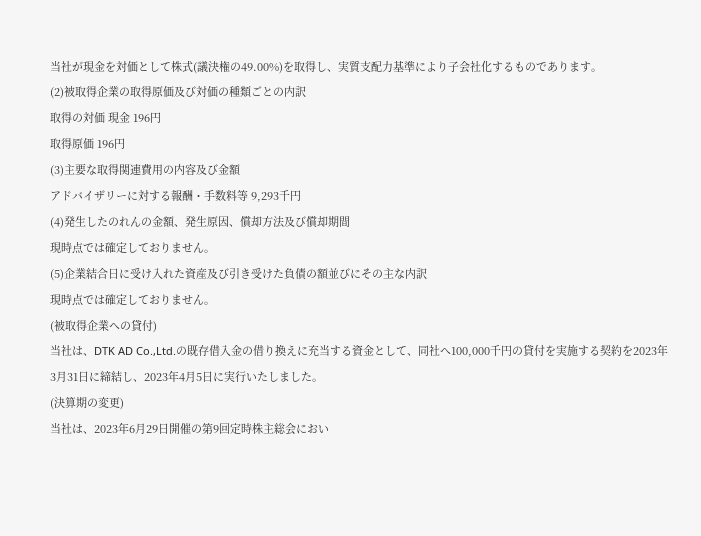当社が現金を対価として株式(議決権の49.00%)を取得し、実質支配力基準により子会社化するものであります。
(2)被取得企業の取得原価及び対価の種類ごとの内訳
取得の対価 現金 196円
取得原価 196円
(3)主要な取得関連費用の内容及び金額
アドバイザリーに対する報酬・手数料等 9,293千円
(4)発生したのれんの金額、発生原因、償却方法及び償却期間
現時点では確定しておりません。
(5)企業結合日に受け入れた資産及び引き受けた負債の額並びにその主な内訳
現時点では確定しておりません。
(被取得企業への貸付)
当社は、DTK AD Co.,Ltd.の既存借入金の借り換えに充当する資金として、同社へ100,000千円の貸付を実施する契約を2023年3月31日に締結し、2023年4月5日に実行いたしました。
(決算期の変更)
当社は、2023年6月29日開催の第9回定時株主総会におい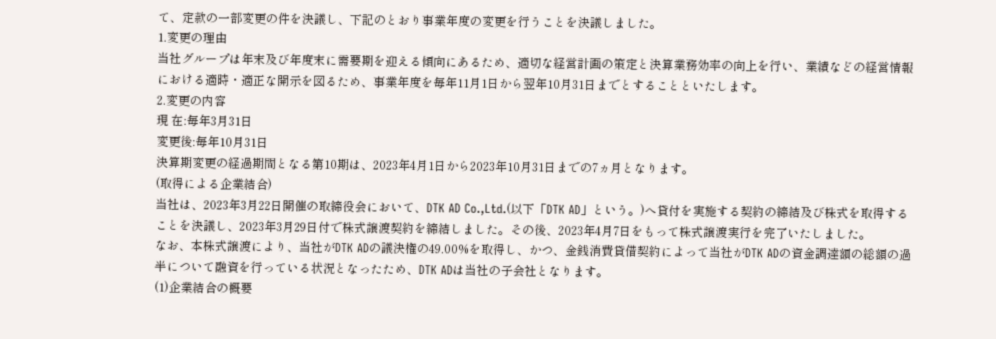て、定款の一部変更の件を決議し、下記のとおり事業年度の変更を行うことを決議しました。
1.変更の理由
当社グループは年末及び年度末に需要期を迎える傾向にあるため、適切な経営計画の策定と決算業務効率の向上を行い、業績などの経営情報における適時・適正な開示を図るため、事業年度を毎年11月1日から翌年10月31日までとすることといたします。
2.変更の内容
現 在:毎年3月31日
変更後:毎年10月31日
決算期変更の経過期間となる第10期は、2023年4月1日から2023年10月31日までの7ヵ月となります。
(取得による企業結合)
当社は、2023年3月22日開催の取締役会において、DTK AD Co.,Ltd.(以下「DTK AD」という。)へ貸付を実施する契約の締結及び株式を取得することを決議し、2023年3月29日付で株式譲渡契約を締結しました。その後、2023年4月7日をもって株式譲渡実行を完了いたしました。
なお、本株式譲渡により、当社がDTK ADの議決権の49.00%を取得し、かつ、金銭消費貸借契約によって当社がDTK ADの資金調達額の総額の過半について融資を行っている状況となったため、DTK ADは当社の子会社となります。
(1)企業結合の概要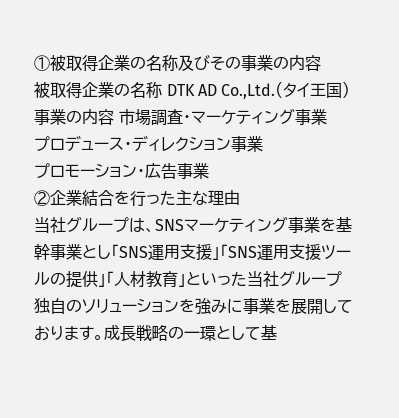①被取得企業の名称及びその事業の内容
被取得企業の名称 DTK AD Co.,Ltd.(タイ王国)
事業の内容 市場調査・マーケティング事業
プロデュース・ディレクション事業
プロモーション・広告事業
②企業結合を行った主な理由
当社グループは、SNSマーケティング事業を基幹事業とし「SNS運用支援」「SNS運用支援ツールの提供」「人材教育」といった当社グループ独自のソリューションを強みに事業を展開しております。成長戦略の一環として基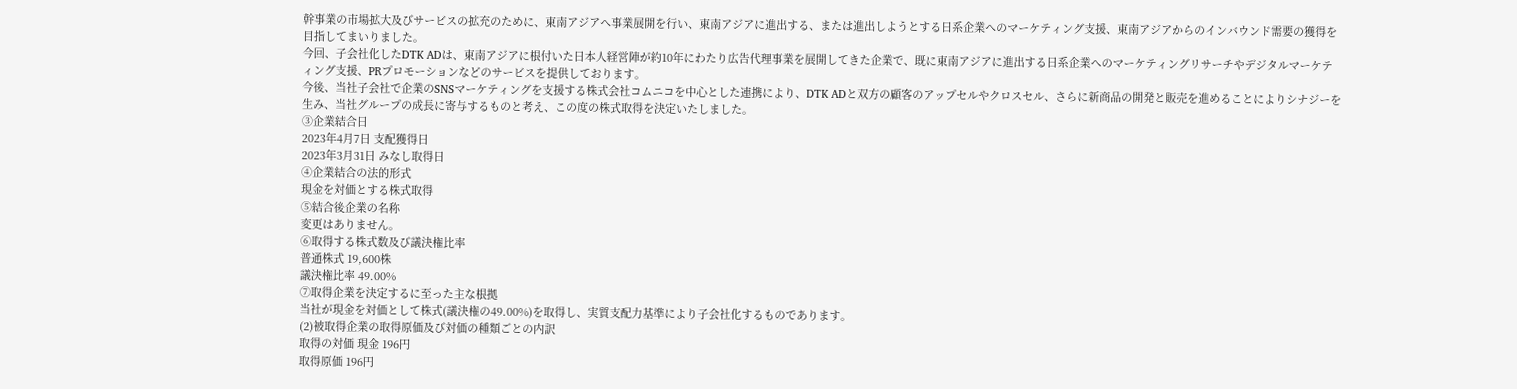幹事業の市場拡大及びサービスの拡充のために、東南アジアへ事業展開を行い、東南アジアに進出する、または進出しようとする日系企業へのマーケティング支援、東南アジアからのインバウンド需要の獲得を目指してまいりました。
今回、子会社化したDTK ADは、東南アジアに根付いた日本人経営陣が約10年にわたり広告代理事業を展開してきた企業で、既に東南アジアに進出する日系企業へのマーケティングリサーチやデジタルマーケティング支援、PRプロモーションなどのサービスを提供しております。
今後、当社子会社で企業のSNSマーケティングを支援する株式会社コムニコを中心とした連携により、DTK ADと双方の顧客のアップセルやクロスセル、さらに新商品の開発と販売を進めることによりシナジーを生み、当社グループの成長に寄与するものと考え、この度の株式取得を決定いたしました。
③企業結合日
2023年4月7日 支配獲得日
2023年3月31日 みなし取得日
④企業結合の法的形式
現金を対価とする株式取得
⑤結合後企業の名称
変更はありません。
⑥取得する株式数及び議決権比率
普通株式 19,600株
議決権比率 49.00%
⑦取得企業を決定するに至った主な根拠
当社が現金を対価として株式(議決権の49.00%)を取得し、実質支配力基準により子会社化するものであります。
(2)被取得企業の取得原価及び対価の種類ごとの内訳
取得の対価 現金 196円
取得原価 196円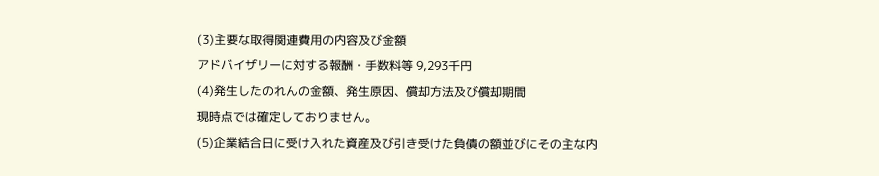(3)主要な取得関連費用の内容及び金額
アドバイザリーに対する報酬・手数料等 9,293千円
(4)発生したのれんの金額、発生原因、償却方法及び償却期間
現時点では確定しておりません。
(5)企業結合日に受け入れた資産及び引き受けた負債の額並びにその主な内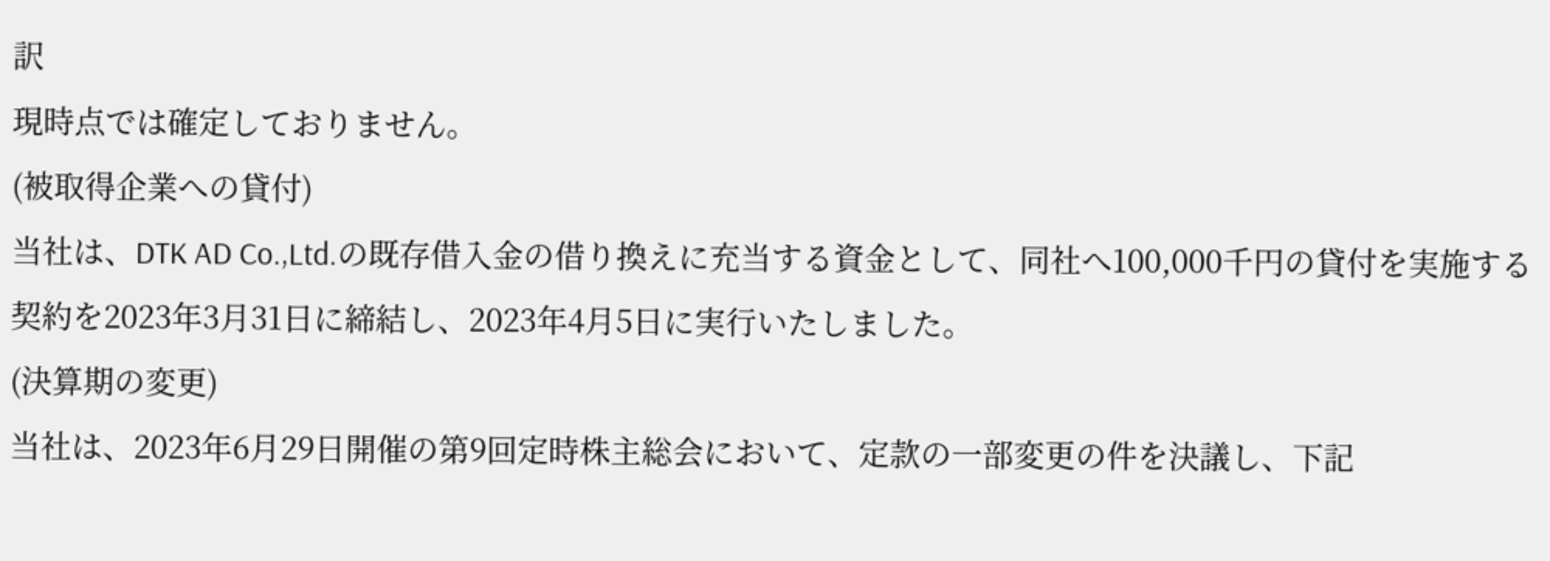訳
現時点では確定しておりません。
(被取得企業への貸付)
当社は、DTK AD Co.,Ltd.の既存借入金の借り換えに充当する資金として、同社へ100,000千円の貸付を実施する契約を2023年3月31日に締結し、2023年4月5日に実行いたしました。
(決算期の変更)
当社は、2023年6月29日開催の第9回定時株主総会において、定款の一部変更の件を決議し、下記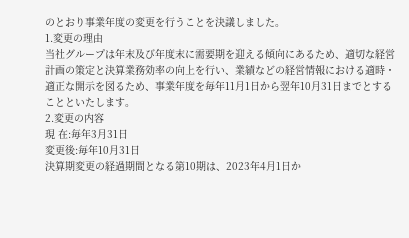のとおり事業年度の変更を行うことを決議しました。
1.変更の理由
当社グループは年末及び年度末に需要期を迎える傾向にあるため、適切な経営計画の策定と決算業務効率の向上を行い、業績などの経営情報における適時・適正な開示を図るため、事業年度を毎年11月1日から翌年10月31日までとすることといたします。
2.変更の内容
現 在:毎年3月31日
変更後:毎年10月31日
決算期変更の経過期間となる第10期は、2023年4月1日か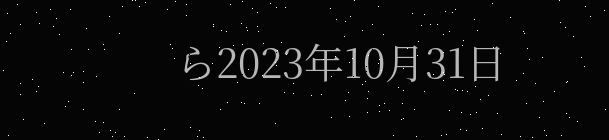ら2023年10月31日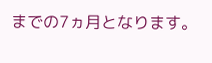までの7ヵ月となります。